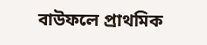বাউফলে প্রাথমিক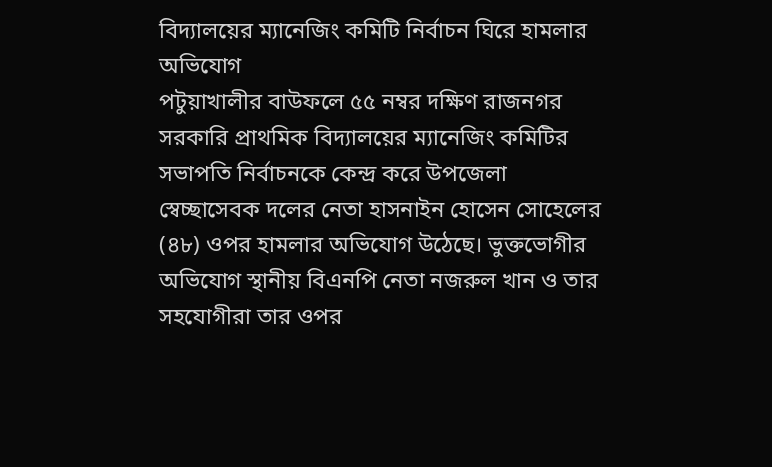বিদ্যালয়ের ম্যানেজিং কমিটি নির্বাচন ঘিরে হামলার অভিযোগ
পটুয়াখালীর বাউফলে ৫৫ নম্বর দক্ষিণ রাজনগর সরকারি প্রাথমিক বিদ্যালয়ের ম্যানেজিং কমিটির সভাপতি নির্বাচনকে কেন্দ্র করে উপজেলা স্বেচ্ছাসেবক দলের নেতা হাসনাইন হোসেন সোহেলের (৪৮) ওপর হামলার অভিযোগ উঠেছে। ভুক্তভোগীর অভিযোগ স্থানীয় বিএনপি নেতা নজরুল খান ও তার সহযোগীরা তার ওপর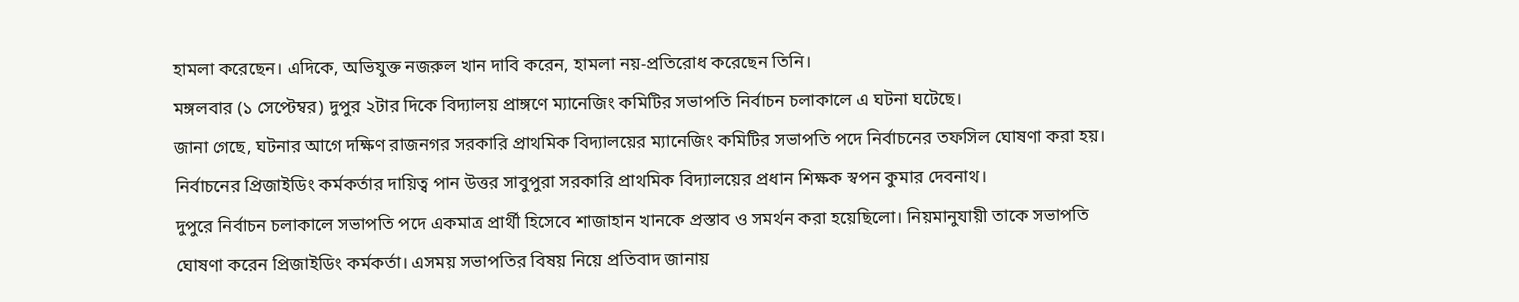হামলা করেছেন। এদিকে, অভিযুক্ত নজরুল খান দাবি করেন, হামলা নয়-প্রতিরোধ করেছেন তিনি।
মঙ্গলবার (১ সেপ্টেম্বর) দুপুর ২টার দিকে বিদ্যালয় প্রাঙ্গণে ম্যানেজিং কমিটির সভাপতি নির্বাচন চলাকালে এ ঘটনা ঘটেছে।
জানা গেছে, ঘটনার আগে দক্ষিণ রাজনগর সরকারি প্রাথমিক বিদ্যালয়ের ম্যানেজিং কমিটির সভাপতি পদে নির্বাচনের তফসিল ঘোষণা করা হয়। নির্বাচনের প্রিজাইডিং কর্মকর্তার দায়িত্ব পান উত্তর সাবুপুরা সরকারি প্রাথমিক বিদ্যালয়ের প্রধান শিক্ষক স্বপন কুমার দেবনাথ।
দুপুরে নির্বাচন চলাকালে সভাপতি পদে একমাত্র প্রার্থী হিসেবে শাজাহান খানকে প্রস্তাব ও সমর্থন করা হয়েছিলো। নিয়মানুযায়ী তাকে সভাপতি ঘোষণা করেন প্রিজাইডিং কর্মকর্তা। এসময় সভাপতির বিষয় নিয়ে প্রতিবাদ জানায়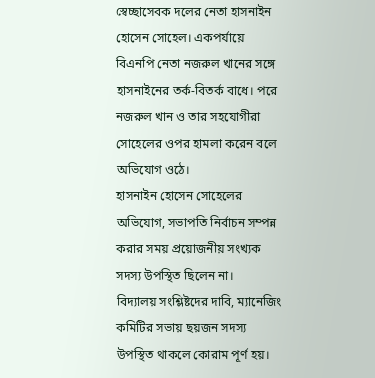স্বেচ্ছাসেবক দলের নেতা হাসনাইন হোসেন সোহেল। একপর্যায়ে বিএনপি নেতা নজরুল খানের সঙ্গে হাসনাইনের তর্ক-বিতর্ক বাধে। পরে নজরুল খান ও তার সহযোগীরা সোহেলের ওপর হামলা করেন বলে অভিযোগ ওঠে।
হাসনাইন হোসেন সোহেলের অভিযোগ, সভাপতি নির্বাচন সম্পন্ন করার সময় প্রয়োজনীয় সংখ্যক সদস্য উপস্থিত ছিলেন না।
বিদ্যালয় সংশ্লিষ্টদের দাবি, ম্যানেজিং কমিটির সভায় ছয়জন সদস্য উপস্থিত থাকলে কোরাম পূর্ণ হয়।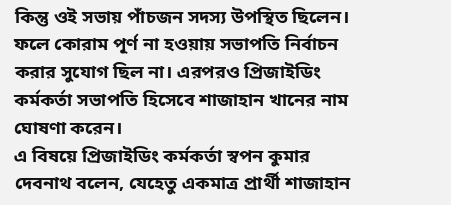কিন্তু ওই সভায় পাঁচজন সদস্য উপস্থিত ছিলেন। ফলে কোরাম পূর্ণ না হওয়ায় সভাপতি নির্বাচন করার সুযোগ ছিল না। এরপরও প্রিজাইডিং কর্মকর্তা সভাপতি হিসেবে শাজাহান খানের নাম ঘোষণা করেন।
এ বিষয়ে প্রিজাইডিং কর্মকর্তা স্বপন কুমার দেবনাথ বলেন, যেহেতু একমাত্র প্রার্থী শাজাহান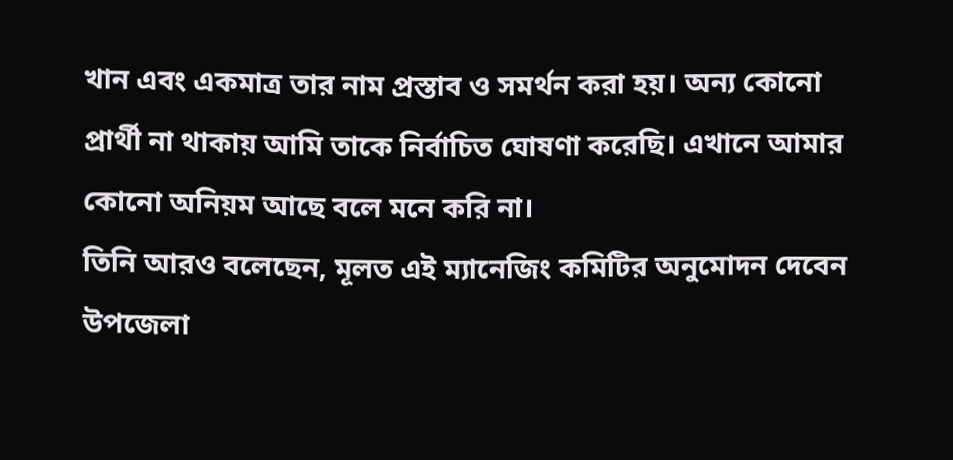খান এবং একমাত্র তার নাম প্রস্তাব ও সমর্থন করা হয়। অন্য কোনো প্রার্থী না থাকায় আমি তাকে নির্বাচিত ঘোষণা করেছি। এখানে আমার কোনো অনিয়ম আছে বলে মনে করি না।
তিনি আরও বলেছেন, মূলত এই ম্যানেজিং কমিটির অনুমোদন দেবেন উপজেলা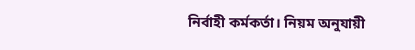নির্বাহী কর্মকর্তা। নিয়ম অনুযায়ী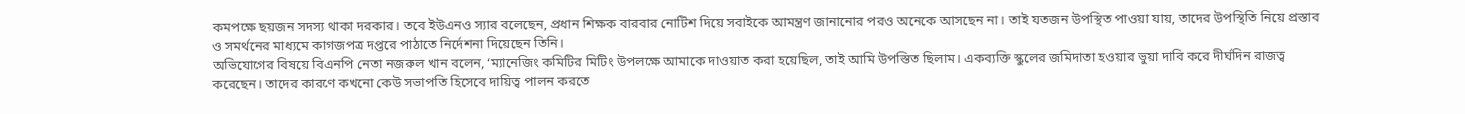কমপক্ষে ছয়জন সদস্য থাকা দরকার। তবে ইউএনও স্যার বলেছেন, প্রধান শিক্ষক বারবার নোটিশ দিয়ে সবাইকে আমন্ত্রণ জানানোর পরও অনেকে আসছেন না। তাই যতজন উপস্থিত পাওয়া যায়, তাদের উপস্থিতি নিয়ে প্রস্তাব ও সমর্থনের মাধ্যমে কাগজপত্র দপ্তরে পাঠাতে নির্দেশনা দিয়েছেন তিনি।
অভিযোগের বিষয়ে বিএনপি নেতা নজরুল খান বলেন, ‘ম্যানেজিং কমিটির মিটিং উপলক্ষে আমাকে দাওয়াত করা হয়েছিল, তাই আমি উপস্তিত ছিলাম। একব্যক্তি স্কুলের জমিদাতা হওয়ার ভুয়া দাবি করে দীর্ঘদিন রাজত্ব করেছেন। তাদের কারণে কখনো কেউ সভাপতি হিসেবে দায়িত্ব পালন করতে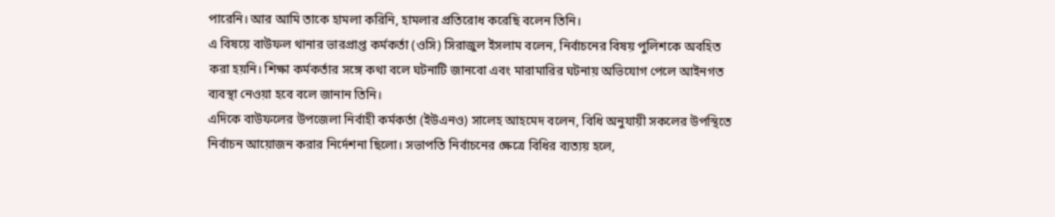পারেনি। আর আমি তাকে হামলা করিনি, হামলার প্রতিরোধ করেছি বলেন তিনি।
এ বিষয়ে বাউফল থানার ভারপ্রাপ্ত কর্মকর্তা (ওসি) সিরাজুল ইসলাম বলেন, নির্বাচনের বিষয় পুলিশকে অবহিত করা হয়নি। শিক্ষা কর্মকর্তার সঙ্গে কথা বলে ঘটনাটি জানবো এবং মারামারির ঘটনায় অভিযোগ পেলে আইনগত ব্যবস্থা নেওয়া হবে বলে জানান তিনি।
এদিকে বাউফলের উপজেলা নির্বাহী কর্মকর্তা (ইউএনও) সালেহ আহমেদ বলেন, বিধি অনুযায়ী সকলের উপস্থিতে নির্বাচন আয়োজন করার নির্দেশনা ছিলো। সভাপতি নির্বাচনের ক্ষেত্রে বিধির ব্যত্যয় হলে,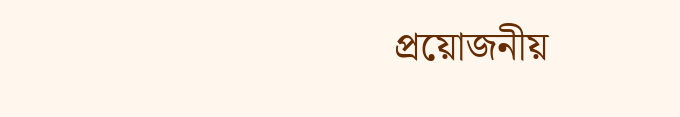প্রয়োজনীয়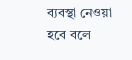ব্যবস্থা নেওয়া হবে বলে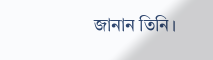জানান তিনি।